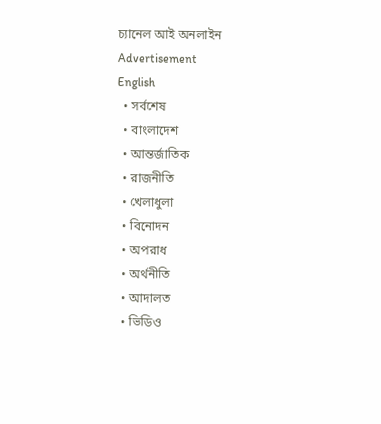চ্যানেল আই অনলাইন
Advertisement
English
  • সর্বশেষ
  • বাংলাদেশ
  • আন্তর্জাতিক
  • রাজনীতি
  • খেলাধুলা
  • বিনোদন
  • অপরাধ
  • অর্থনীতি
  • আদালত
  • ভিডিও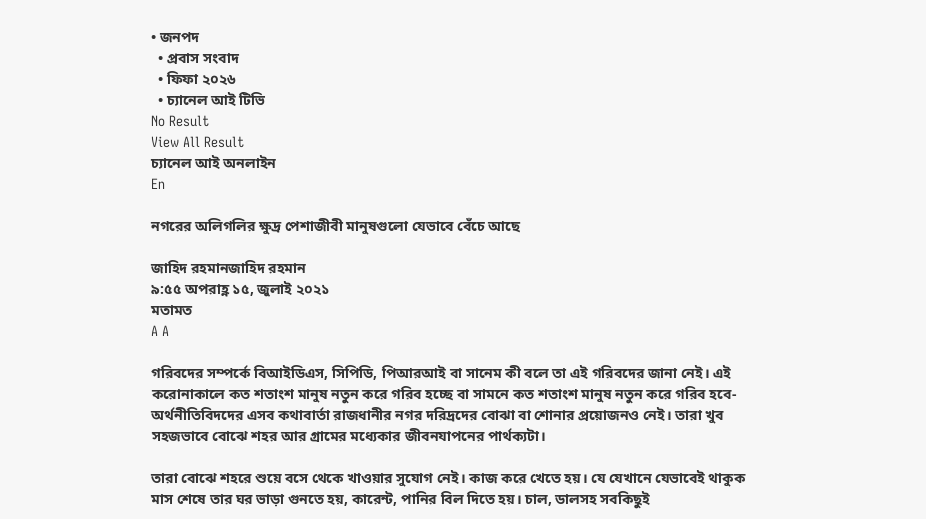• জনপদ
  • প্রবাস সংবাদ
  • ফিফা ২০২৬
  • চ্যানেল আই টিভি
No Result
View All Result
চ্যানেল আই অনলাইন
En

নগরের অলিগলির ক্ষুদ্র পেশাজীবী মানুষগুলো যেভাবে বেঁচে আছে

জাহিদ রহমানজাহিদ রহমান
৯:৫৫ অপরাহ্ণ ১৫, জুলাই ২০২১
মতামত
A A

গরিবদের সম্পর্কে বিআইডিএস, সিপিডি, পিআরআই বা সানেম কী বলে তা এই গরিবদের জানা নেই। এই করোনাকালে কত শতাংশ মানুষ নতুন করে গরিব হচ্ছে বা সামনে কত শতাংশ মানুষ নতুন করে গরিব হবে-অর্থনীতিবিদদের এসব কথাবার্তা রাজধানীর নগর দরিদ্রদের বোঝা বা শোনার প্রয়োজনও নেই। তারা খুব সহজভাবে বোঝে শহর আর গ্রামের মধ্যেকার জীবনযাপনের পার্থক্যটা।

তারা বোঝে শহরে শুয়ে বসে থেকে খাওয়ার সুযোগ নেই। কাজ করে খেতে হয়। যে যেখানে যেভাবেই থাকুক মাস শেষে তার ঘর ভাড়া গুনতে হয়, কারেন্ট, পানির বিল দিতে হয়। চাল, ডালসহ সবকিছুই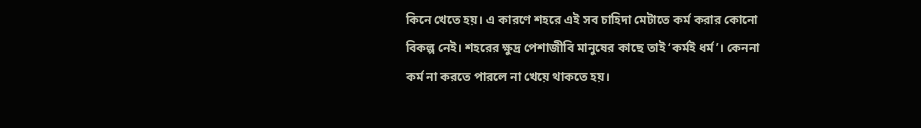কিনে খেতে হয়। এ কারণে শহরে এই সব চাহিদা মেটাতে কর্ম করার কোনো বিকল্প নেই। শহরের ক্ষুদ্র পেশাজীবি মানুষের কাছে তাই ‘কর্মই ধর্ম’। কেননা কর্ম না করতে পারলে না খেয়ে থাকতে হয়।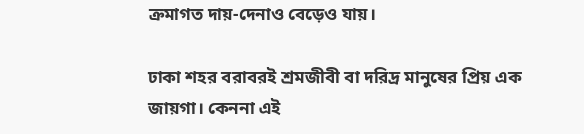ক্রমাগত দায়-দেনাও বেড়েও যায়।

ঢাকা শহর বরাবরই শ্রমজীবী বা দরিদ্র মানুষের প্রিয় এক জায়গা। কেননা এই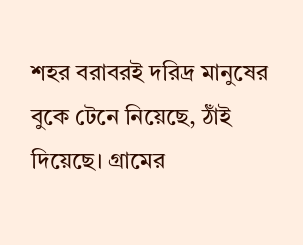শহর বরাবরই দরিদ্র মানুষের বুকে টেনে নিয়েছে, ঠাঁই দিয়েছে। গ্রামের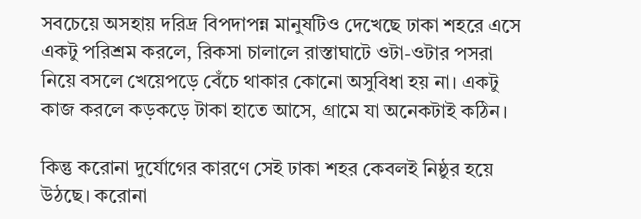সবচেয়ে অসহায় দরিদ্র বিপদাপন্ন মানুষটিও দেখেছে ঢাকা শহরে এসে একটু পরিশ্রম করলে, রিকসা চালালে রাস্তাঘাটে ওটা-ওটার পসরা নিয়ে বসলে খেয়েপড়ে বেঁচে থাকার কোনো অসুবিধা হয় না। একটু কাজ করলে কড়কড়ে টাকা হাতে আসে, গ্রামে যা অনেকটাই কঠিন।

কিন্তু করোনা দুর্যোগের কারণে সেই ঢাকা শহর কেবলই নিষ্ঠুর হয়ে উঠছে। করোনা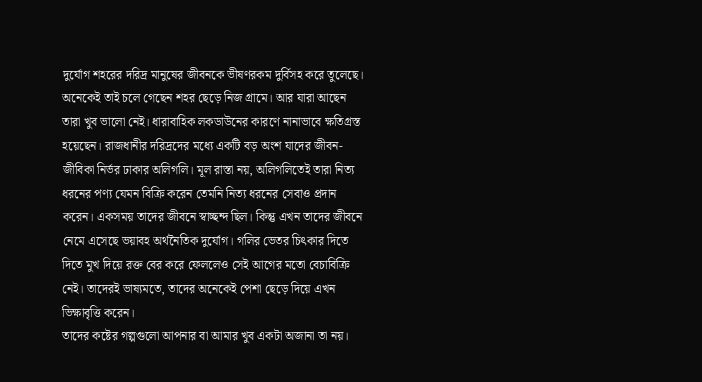দুর্যোগ শহরের দরিদ্র মানুষের জীবনকে ভীষণরকম দুর্বিসহ করে তুলেছে। অনেকেই তাই চলে গেছেন শহর ছেড়ে নিজ গ্রামে। আর যারা আছেন তারা খুব ভালো নেই। ধারাবাহিক লকডাউনের কারণে নানাভাবে ক্ষতিগ্রস্ত হয়েছেন। রাজধানীর দরিদ্রদের মধ্যে একটি বড় অংশ যাদের জীবন-জীবিকা নির্ভর ঢাকার অলিগলি। মূল রাস্তা নয়, অলিগলিতেই তারা নিত্য ধরনের পণ্য যেমন বিক্রি করেন তেমনি নিত্য ধরনের সেবাও প্রদান করেন। একসময় তাদের জীবনে স্বাচ্ছন্দ ছিল। কিন্তু এখন তাদের জীবনে নেমে এসেছে ভয়াবহ অর্থনৈতিক দুর্যোগ। গলির ভেতর চিৎকার দিতে দিতে মুখ দিয়ে রক্ত বের করে ফেললেও সেই আগের মতো বেচাবিক্রি নেই। তাদেরই ভাষ্যমতে, তাদের অনেকেই পেশা ছেড়ে দিয়ে এখন ভিক্ষাবৃত্তি করেন।
তাদের কষ্টের গল্পগুলো আপনার বা আমার খুব একটা অজানা তা নয়।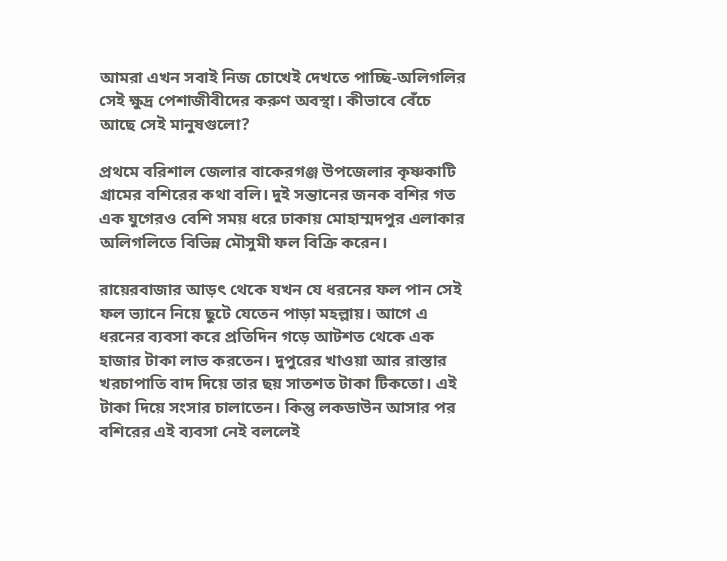আমরা এখন সবাই নিজ চোখেই দেখতে পাচ্ছি-অলিগলির সেই ক্ষুদ্র পেশাজীবীদের করুণ অবস্থা। কীভাবে বেঁচে আছে সেই মানুষগুলো?

প্রথমে বরিশাল জেলার বাকেরগঞ্জ উপজেলার কৃষ্ণকাটি গ্রামের বশিরের কথা বলি। দুই সন্তানের জনক বশির গত এক যুগেরও বেশি সময় ধরে ঢাকায় মোহাম্মদপুর এলাকার অলিগলিতে বিভিন্ন মৌসুমী ফল বিক্রি করেন।

রায়েরবাজার আড়ৎ থেকে যখন যে ধরনের ফল পান সেই ফল ভ্যানে নিয়ে ছুটে যেতেন পাড়া মহল্লায়। আগে এ ধরনের ব্যবসা করে প্রতিদিন গড়ে আটশত থেকে এক হাজার টাকা লাভ করতেন। দুপুরের খাওয়া আর রাস্তার খরচাপাতি বাদ দিয়ে তার ছয় সাতশত টাকা টিকতো। এই টাকা দিয়ে সংসার চালাতেন। কিন্তু লকডাউন আসার পর বশিরের এই ব্যবসা নেই বললেই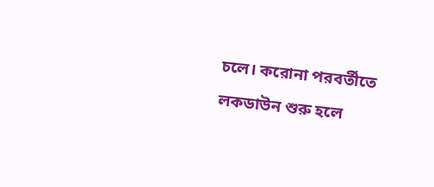চলে। করোনা পরবর্তীতে লকডাউন শুরু হলে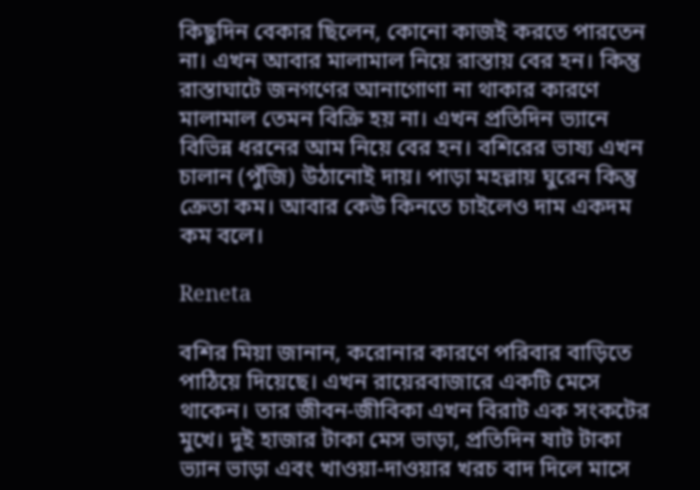কিছুদিন বেকার ছিলেন, কোনো কাজই করতে পারতেন না। এখন আবার মালামাল নিয়ে রাস্তায় বের হন। কিন্তু রাস্তাঘাটে জনগণের আনাগোণা না থাকার কারণে মালামাল তেমন বিক্রি হয় না। এখন প্রতিদিন ভ্যানে বিভিন্ন ধরনের আম নিয়ে বের হন। বশিরের ভাষ্য এখন চালান (পুঁজি) উঠানোই দায়। পাড়া মহল্লায় ঘুরেন কিন্তু ক্রেতা কম। আবার কেউ কিনতে চাইলেও দাম একদম কম বলে।

Reneta

বশির মিয়া জানান, করোনার কারণে পরিবার বাড়িতে পাঠিয়ে দিয়েছে। এখন রায়েরবাজারে একটি মেসে থাকেন। তার জীবন-জীবিকা এখন বিরাট এক সংকটের মুখে। দুই হাজার টাকা মেস ভাড়া, প্রতিদিন ষাট টাকা ভ্যান ভাড়া এবং খাওয়া-দাওয়ার খরচ বাদ দিলে মাসে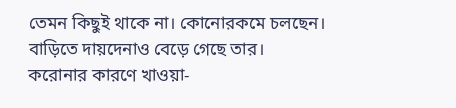তেমন কিছুই থাকে না। কোনোরকমে চলছেন। বাড়িতে দায়দেনাও বেড়ে গেছে তার। করোনার কারণে খাওয়া-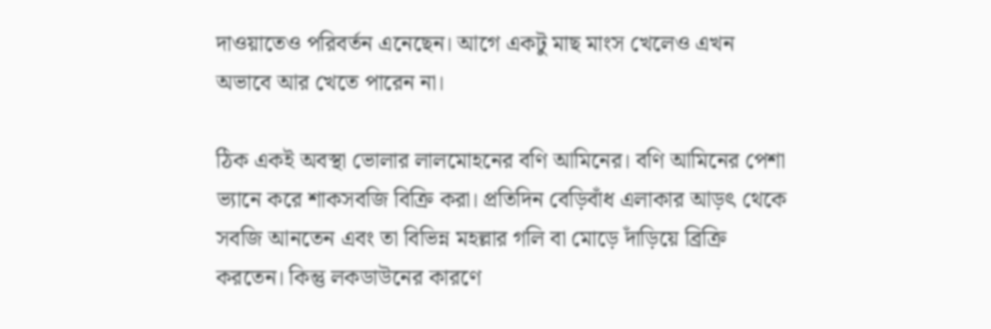দাওয়াতেও পরিবর্তন এনেছেন। আগে একটু মাছ মাংস খেলেও এখন অভাবে আর খেতে পারেন না।

ঠিক একই অবস্থা ভোলার লালমোহনের বণি আমিনের। বণি আমিনের পেশা ভ্যানে করে শাকসবজি বিক্রি করা। প্রতিদিন বেড়িবাঁধ এলাকার আড়ৎ থেকে সবজি আনতেন এবং তা বিভিন্ন মহল্লার গলি বা মোড়ে দাঁড়িয়ে ব্রিক্রি করতেন। কিন্তু লকডাউনের কারণে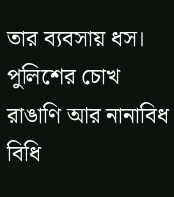তার ব্যবসায় ধস। পুলিশের চোখ রাঙাণি আর নানাবিধ বিধি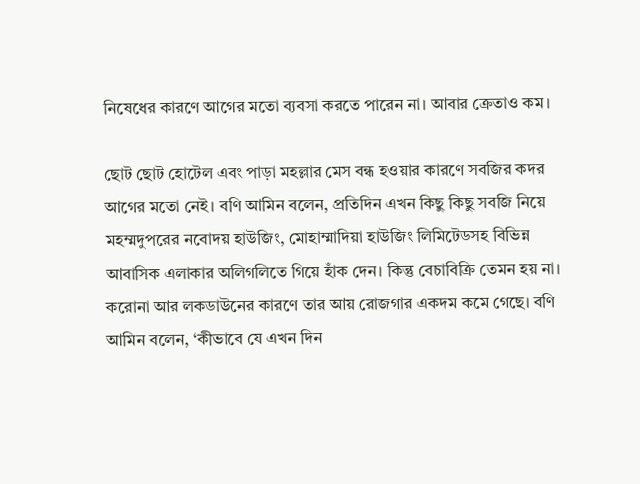নিষেধের কারণে আগের মতো ব্যবসা করতে পারেন না। আবার ক্রেতাও কম।

ছোট ছোট হোটেল এবং পাড়া মহল্লার মেস বন্ধ হওয়ার কারণে সবজির কদর আগের মতো নেই। বণি আমিন বলেন, প্রতিদিন এখন কিছু কিছু সবজি নিয়ে মহম্মদুপরের নবোদয় হাউজিং, মোহাম্মাদিয়া হাউজিং লিমিটেডসহ বিভিন্ন আবাসিক এলাকার অলিগলিতে গিয়ে হাঁক দেন। কিন্তু বেচাবিক্রি তেমন হয় না। করোনা আর লকডাউনের কারণে তার আয় রোজগার একদম কমে গেছে। বণি আমিন বলেন, ‘কীভাবে যে এখন দিন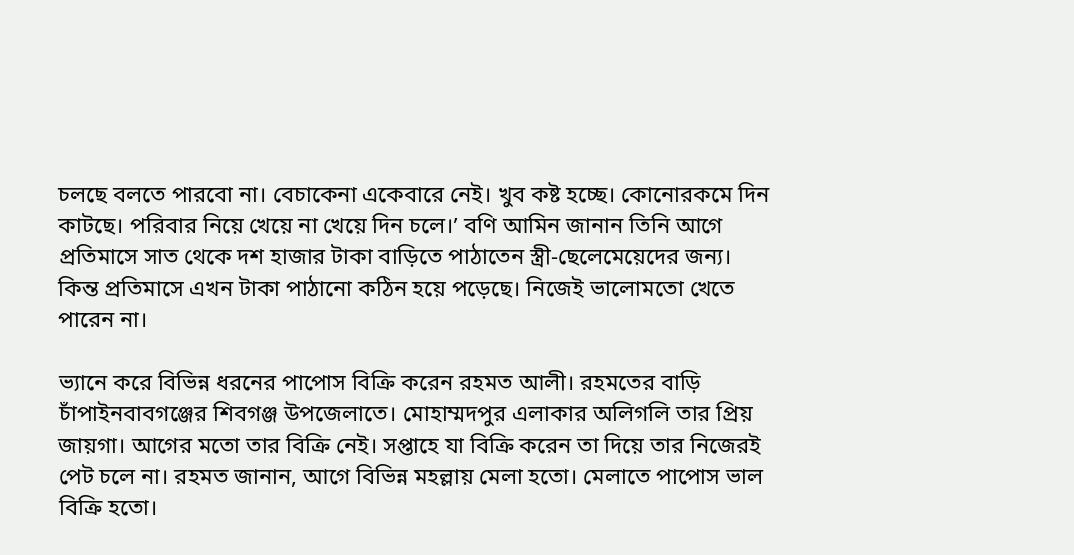চলছে বলতে পারবো না। বেচাকেনা একেবারে নেই। খুব কষ্ট হচ্ছে। কোনোরকমে দিন কাটছে। পরিবার নিয়ে খেয়ে না খেয়ে দিন চলে।’ বণি আমিন জানান তিনি আগে প্রতিমাসে সাত থেকে দশ হাজার টাকা বাড়িতে পাঠাতেন স্ত্রী-ছেলেমেয়েদের জন্য। কিন্ত প্রতিমাসে এখন টাকা পাঠানো কঠিন হয়ে পড়েছে। নিজেই ভালোমতো খেতে পারেন না।

ভ্যানে করে বিভিন্ন ধরনের পাপোস বিক্রি করেন রহমত আলী। রহমতের বাড়ি চাঁপাইনবাবগঞ্জের শিবগঞ্জ উপজেলাতে। মোহাম্মদপুর এলাকার অলিগলি তার প্রিয় জায়গা। আগের মতো তার বিক্রি নেই। সপ্তাহে যা বিক্রি করেন তা দিয়ে তার নিজেরই পেট চলে না। রহমত জানান, আগে বিভিন্ন মহল্লায় মেলা হতো। মেলাতে পাপোস ভাল বিক্রি হতো।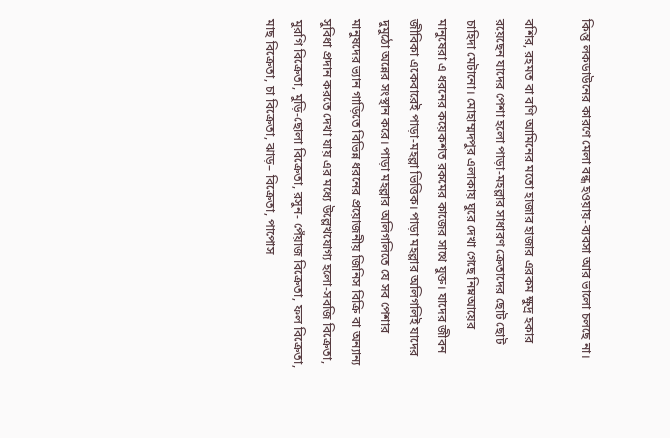কিন্তু লকডাউনের কারণে মেলা বন্ধ হওয়ায়-ব্যবসা আর ভালো চলছে না।

বশির, রহমত বা বণি আমিনের মতো হাজার হাজার এরকম ক্ষুদ্র হকার রয়েছেন যাদের পেশা হলো পাড়া-মহল্লার সাধারণ ক্রেতাদের ছোট ছোট চাহিদা মেটানো। মোহাম্মদপুর এলাকায় ঘুরে দেখা গেছে নিম্নআয়ের মানুষেরা এ ধরনের কয়েকশত রকমের কাজের সাথে যুক্ত। যাদের জীবন জীবিকা একেবারেই পাড়া-মহল্লা ভিত্তিক। পাড়া মহল্লার অলিগলিই যাদের দুমুঠো অন্নের সংস্থান করে। পাড়া মহল্লার অলিগলিতে যে সব পেশার মানুষদের ভ্যান গাড়িতে বিভিন্ন ধরনের প্রয়োজনীয় জিনিস বিক্রি বা অন্যান্য সুবিধা প্রদান করতে দেখা যায় এর মধ্যে উল্লেখযোগ্য হলো-সবজি বিক্রেতা, মুরগি বিক্রেতা, মুড়ি-ছোলা বিক্রেতা, রসুন- পেঁয়াজ বিক্রেতা, ফল বিক্রেতা, মাছ বিক্রেতা, চা বিক্রেতা, ঝাড়– বিক্রেতা, পাপোস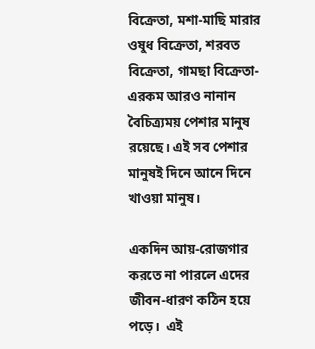বিক্রেতা, মশা-মাছি মারার ওষুধ বিক্রেতা, শরবত বিক্রেতা, গামছা বিক্রেতা-এরকম আরও নানান বৈচিত্র্যময় পেশার মানুষ রয়েছে। এই সব পেশার মানুষই দিনে আনে দিনে খাওয়া মানুষ।

একদিন আয়-রোজগার করতে না পারলে এদের জীবন-ধারণ কঠিন হয়ে পড়ে।  এই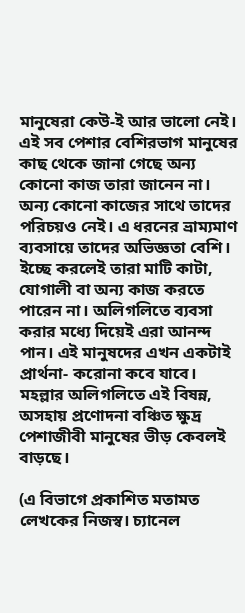মানুষেরা কেউ-ই আর ভালো নেই। এই সব পেশার বেশিরভাগ মানুষের কাছ থেকে জানা গেছে অন্য কোনো কাজ তারা জানেন না। অন্য কোনো কাজের সাথে তাদের পরিচয়ও নেই। এ ধরনের ভ্রাম্যমাণ ব্যবসায়ে তাদের অভিজ্ঞতা বেশি। ইচ্ছে করলেই তারা মাটি কাটা, যোগালী বা অন্য কাজ করতে পারেন না। অলিগলিতে ব্যবসা করার মধ্যে দিয়েই এরা আনন্দ পান। এই মানুষদের এখন একটাই প্রার্থনা- করোনা কবে যাবে। মহল্লার অলিগলিতে এই বিষন্ন, অসহায় প্রণোদনা বঞ্চিত ক্ষুদ্র পেশাজীবী মানুষের ভীড় কেবলই বাড়ছে।

(এ বিভাগে প্রকাশিত মতামত লেখকের নিজস্ব। চ্যানেল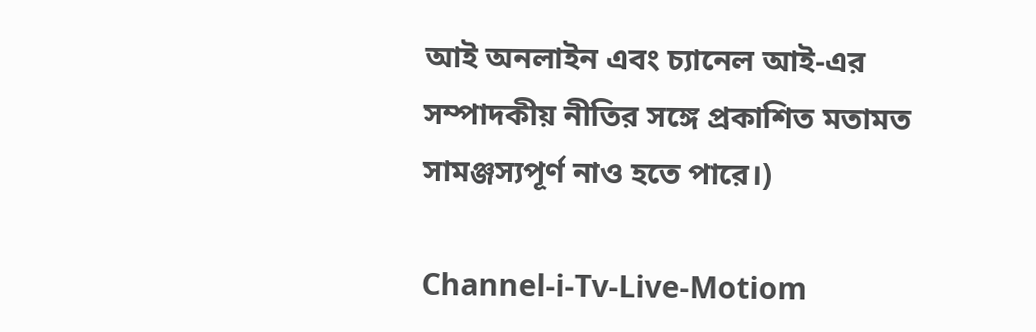আই অনলাইন এবং চ্যানেল আই-এর সম্পাদকীয় নীতির সঙ্গে প্রকাশিত মতামত সামঞ্জস্যপূর্ণ নাও হতে পারে।)

Channel-i-Tv-Live-Motiom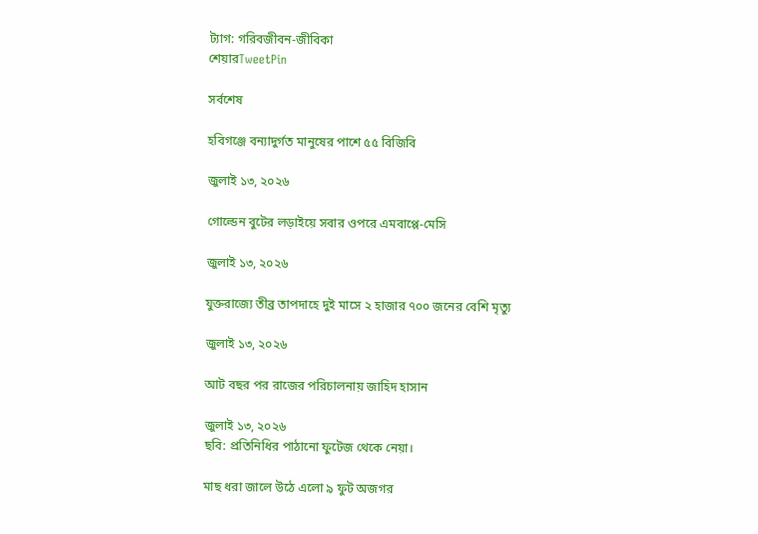ট্যাগ: গরিবজীবন-জীবিকা
শেয়ারTweetPin

সর্বশেষ

হবিগঞ্জে বন্যাদুর্গত মানুষের পাশে ৫৫ বিজিবি

জুলাই ১৩, ২০২৬

গোল্ডেন বুটের লড়াইয়ে সবার ওপরে এমবাপ্পে-মেসি

জুলাই ১৩, ২০২৬

যুক্তরাজ্যে তীব্র তাপদাহে দুই মাসে ২ হাজার ৭০০ জনের বেশি মৃত্যু

জুলাই ১৩, ২০২৬

আট বছর পর রাজের পরিচালনায় জাহিদ হাসান

জুলাই ১৩, ২০২৬
ছবি: প্রতিনিধির পাঠানো ফুটেজ থেকে নেয়া।

মাছ ধরা জালে উঠে এলো ৯ ফুট অজগর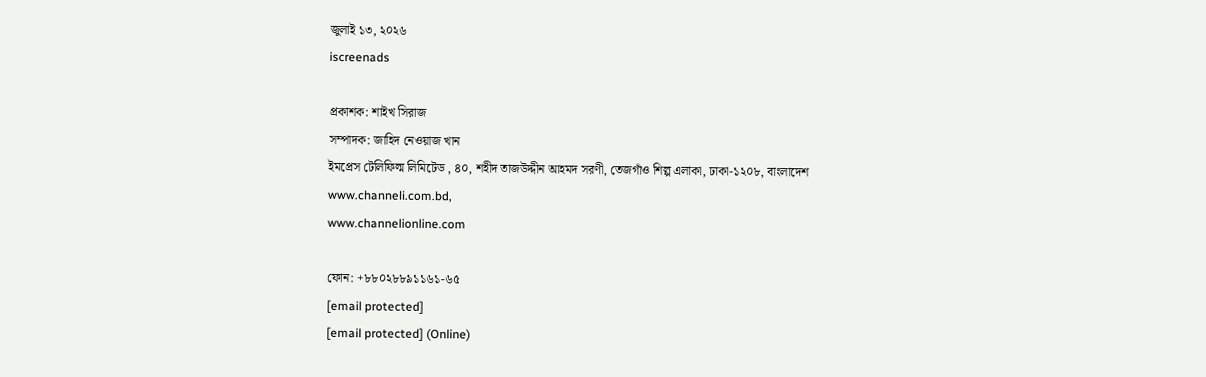জুলাই ১৩, ২০২৬
iscreenads

প্রকাশক: শাইখ সিরাজ
সম্পাদক: জাহিদ নেওয়াজ খান
ইমপ্রেস টেলিফিল্ম লিমিটেড , ৪০, শহীদ তাজউদ্দীন আহমদ সরণী, তেজগাঁও শিল্প এলাকা, ঢাকা-১২০৮, বাংলাদেশ
www.channeli.com.bd,
www.channelionline.com

ফোন: +৮৮০২৮৮৯১১৬১-৬৫
[email protected]
[email protected] (Online)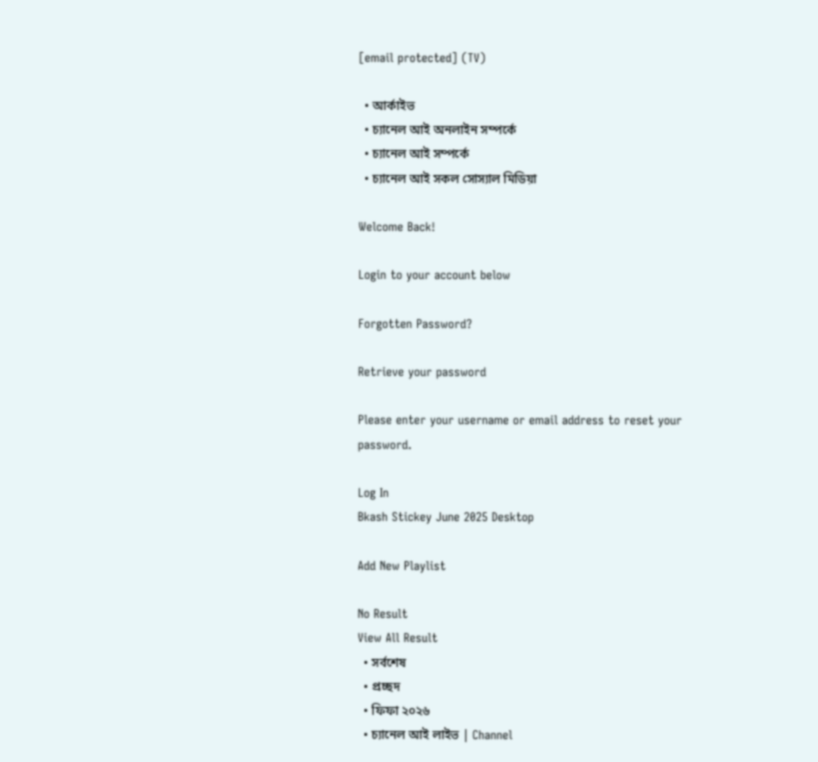[email protected] (TV)

  • আর্কাইভ
  • চ্যানেল আই অনলাইন সম্পর্কে
  • চ্যানেল আই সম্পর্কে
  • চ্যানেল আই সকল সোস্যাল মিডিয়া

Welcome Back!

Login to your account below

Forgotten Password?

Retrieve your password

Please enter your username or email address to reset your password.

Log In
Bkash Stickey June 2025 Desktop

Add New Playlist

No Result
View All Result
  • সর্বশেষ
  • প্রচ্ছদ
  • ফিফা ২০২৬
  • চ্যানেল আই লাইভ | Channel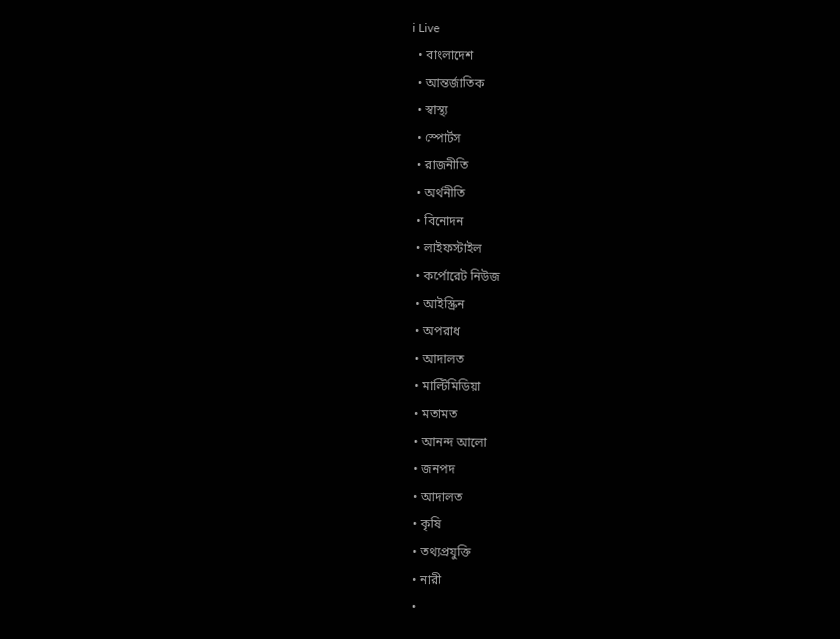i Live
  • বাংলাদেশ
  • আন্তর্জাতিক
  • স্বাস্থ্য
  • স্পোর্টস
  • রাজনীতি
  • অর্থনীতি
  • বিনোদন
  • লাইফস্টাইল
  • কর্পোরেট নিউজ
  • আইস্ক্রিন
  • অপরাধ
  • আদালত
  • মাল্টিমিডিয়া
  • মতামত
  • আনন্দ আলো
  • জনপদ
  • আদালত
  • কৃষি
  • তথ্যপ্রযুক্তি
  • নারী
  •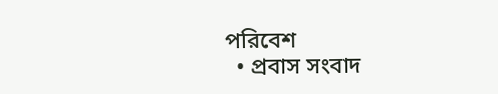পরিবেশ
  • প্রবাস সংবাদ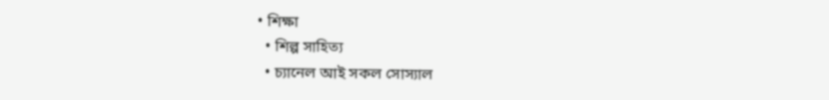• শিক্ষা
  • শিল্প সাহিত্য
  • চ্যানেল আই সকল সোস্যাল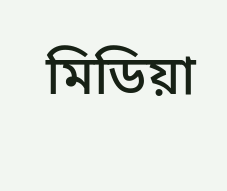মিডিয়া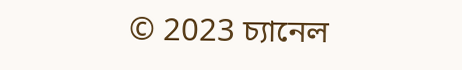© 2023 চ্যানেল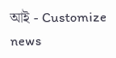আই - Customize news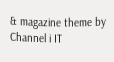& magazine theme by Channel i IT